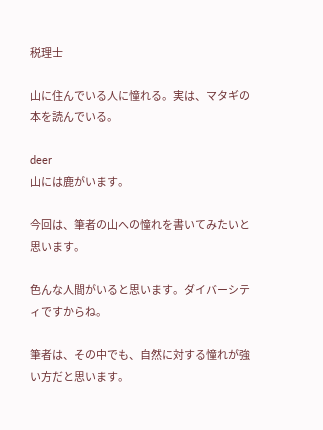税理士

山に住んでいる人に憧れる。実は、マタギの本を読んでいる。

deer
山には鹿がいます。

今回は、筆者の山への憧れを書いてみたいと思います。

色んな人間がいると思います。ダイバーシティですからね。

筆者は、その中でも、自然に対する憧れが強い方だと思います。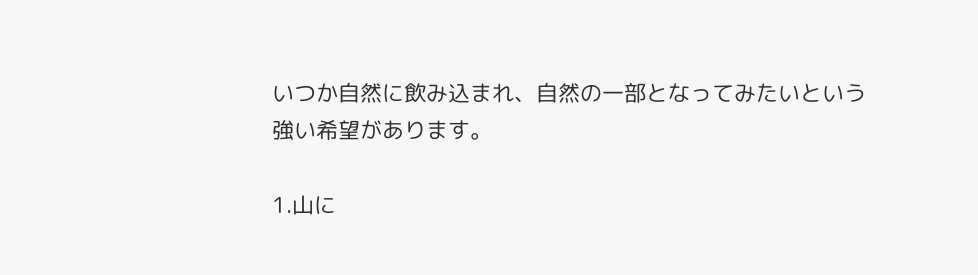いつか自然に飲み込まれ、自然の一部となってみたいという強い希望があります。

1.山に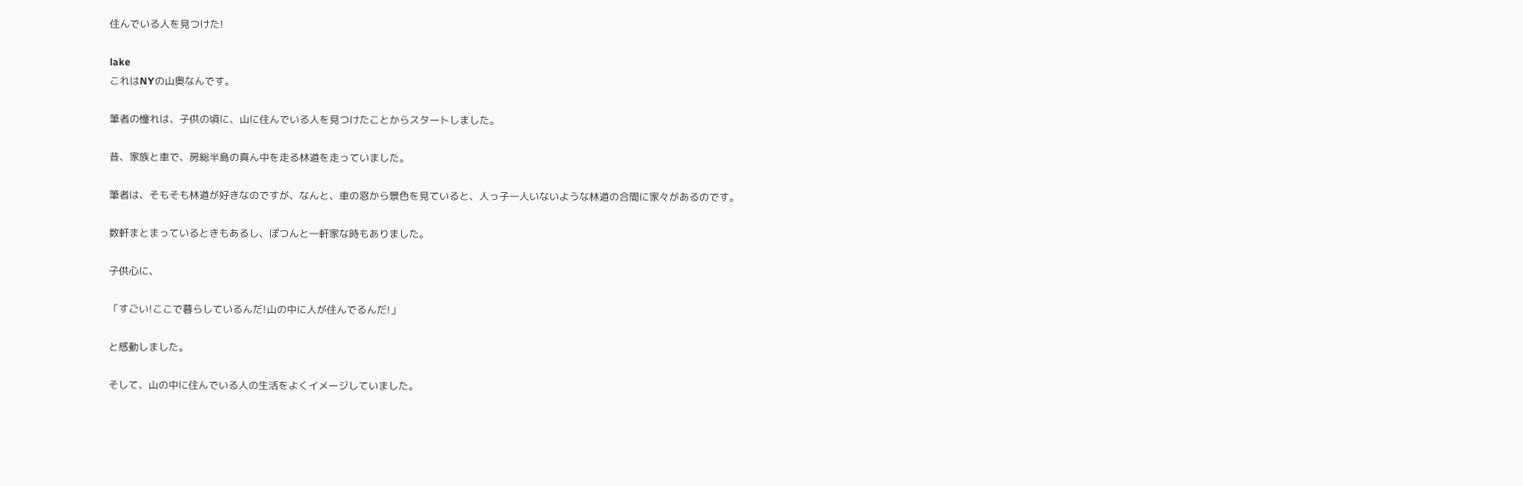住んでいる人を見つけた!

lake
これはNYの山奥なんです。

筆者の憧れは、子供の頃に、山に住んでいる人を見つけたことからスタートしました。

昔、家族と車で、房総半島の真ん中を走る林道を走っていました。

筆者は、そもそも林道が好きなのですが、なんと、車の窓から景色を見ていると、人っ子一人いないような林道の合間に家々があるのです。

数軒まとまっているときもあるし、ぽつんと一軒家な時もありました。

子供心に、

「すごい!ここで暮らしているんだ!山の中に人が住んでるんだ!」

と感動しました。

そして、山の中に住んでいる人の生活をよくイメージしていました。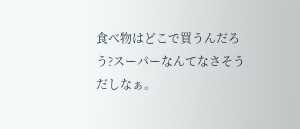食べ物はどこで買うんだろう?スーパーなんてなさそうだしなぁ。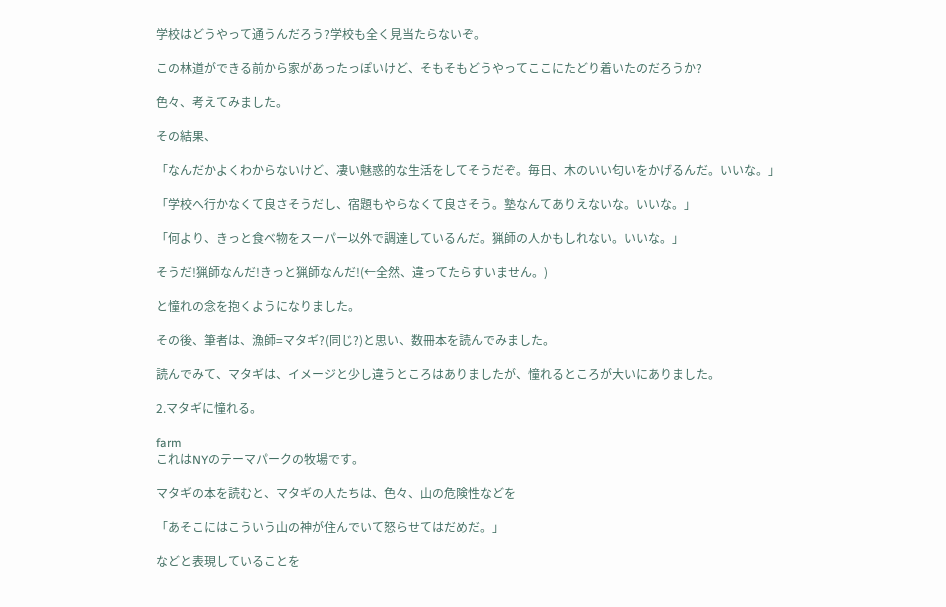学校はどうやって通うんだろう?学校も全く見当たらないぞ。

この林道ができる前から家があったっぽいけど、そもそもどうやってここにたどり着いたのだろうか?

色々、考えてみました。

その結果、

「なんだかよくわからないけど、凄い魅惑的な生活をしてそうだぞ。毎日、木のいい匂いをかげるんだ。いいな。」

「学校へ行かなくて良さそうだし、宿題もやらなくて良さそう。塾なんてありえないな。いいな。」

「何より、きっと食べ物をスーパー以外で調達しているんだ。猟師の人かもしれない。いいな。」

そうだ!猟師なんだ!きっと猟師なんだ!(←全然、違ってたらすいません。)

と憧れの念を抱くようになりました。

その後、筆者は、漁師=マタギ?(同じ?)と思い、数冊本を読んでみました。

読んでみて、マタギは、イメージと少し違うところはありましたが、憧れるところが大いにありました。

2.マタギに憧れる。

farm
これはNYのテーマパークの牧場です。

マタギの本を読むと、マタギの人たちは、色々、山の危険性などを

「あそこにはこういう山の神が住んでいて怒らせてはだめだ。」

などと表現していることを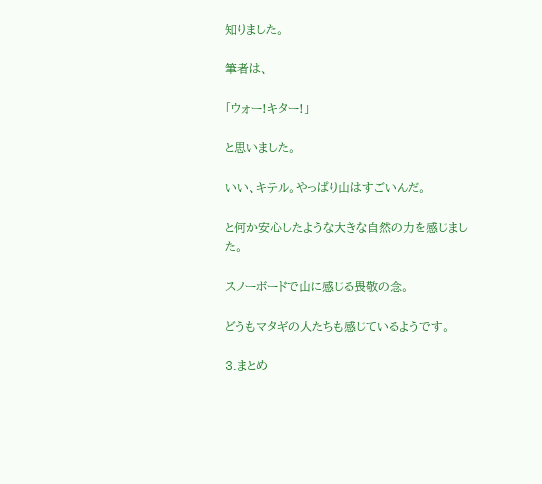知りました。

筆者は、

「ウォー!キター!」

と思いました。

いい、キテル。やっぱり山はすごいんだ。

と何か安心したような大きな自然の力を感じました。

スノーボードで山に感じる畏敬の念。

どうもマタギの人たちも感じているようです。

3.まとめ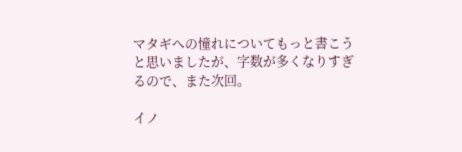マタギへの憧れについてもっと書こうと思いましたが、字数が多くなりすぎるので、また次回。

イノ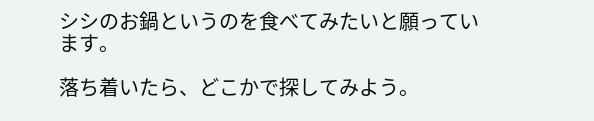シシのお鍋というのを食べてみたいと願っています。

落ち着いたら、どこかで探してみよう。